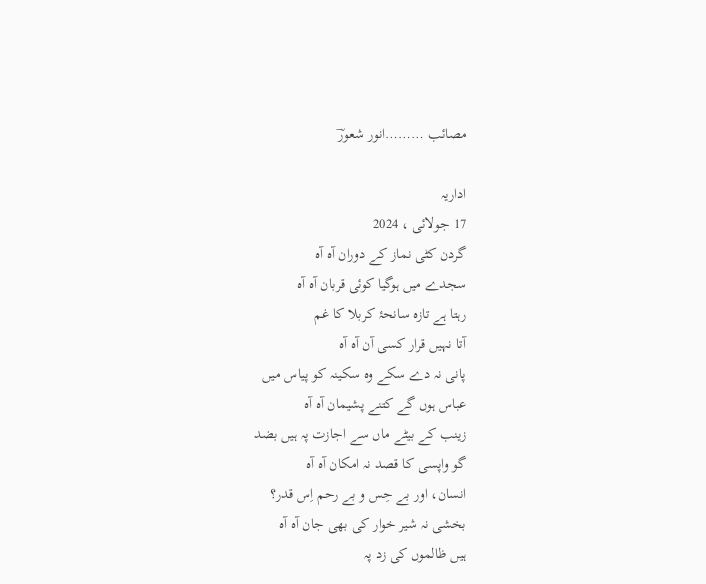مصائب ………انور شعورؔ

اداریہ
17 جولائی ، 2024
گردن کٹی نماز کے دوران آہ آہ
سجدے میں ہوگیا کوئی قربان آہ آہ
رہتا ہے تازہ سانحۂ کربلا کا غم
آتا نہیں قرار کسی آن آہ آہ
پانی نہ دے سکے وہ سکینہ کو پیاس میں
عباس ہوں گے کتنے پشیمان آہ آہ
زینب کے بیٹے ماں سے اجازت پہ ہیں بضد
گو واپسی کا قصد نہ امکان آہ آہ
انسان، اور بے حِس و بے رحم اِس قدر؟
بخشی نہ شیر خوار کی بھی جان آہ آہ
ہیں ظالموں کی زد پہ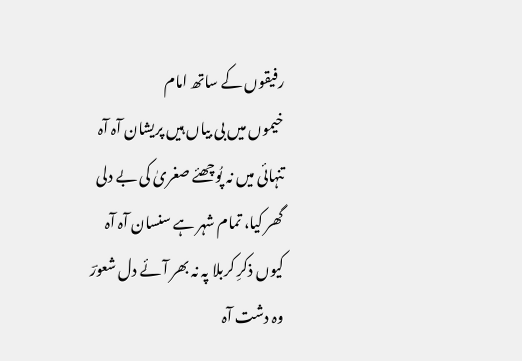رفیقوں کے ساتھ امام
خیموں میں بی بیاں ہیں پریشان آہ آہ
تنہائی میں نہ پُوچھئے صغریٰ کی بے دلی
گھر کیا، تمام شہر ہے سنسان آہ آہ
کیوں ذکرِ کربلا پہ نہ بھر آئے دل شعورؔ
وہ دشت آہ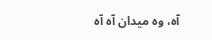آہ، وہ میدان آہ آہ